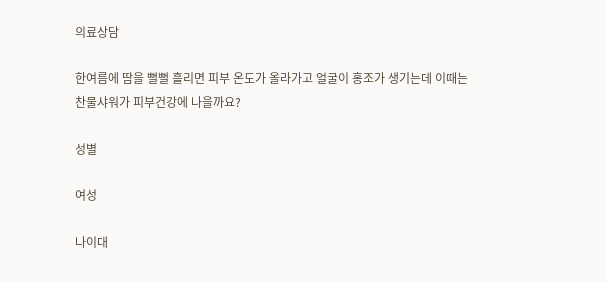의료상담

한여름에 땀을 뻘뻘 흘리면 피부 온도가 올라가고 얼굴이 홍조가 생기는데 이때는 찬물샤워가 피부건강에 나을까요?

성별

여성

나이대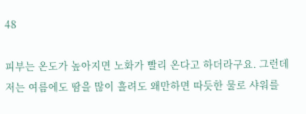48

피부는 온도가 높아지면 노화가 빨리 온다고 하더라구요. 그런데 저는 여름에도 땀을 많이 흘려도 왜만하면 따듯한 물로 샤워를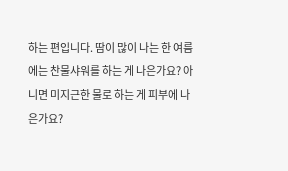하는 편입니다. 땀이 많이 나는 한 여름에는 찬물샤워를 하는 게 나은가요? 아니면 미지근한 물로 하는 게 피부에 나은가요?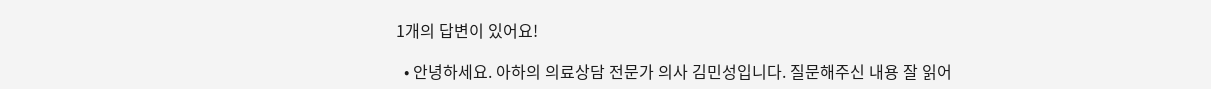1개의 답변이 있어요!

  • 안녕하세요. 아하의 의료상담 전문가 의사 김민성입니다. 질문해주신 내용 잘 읽어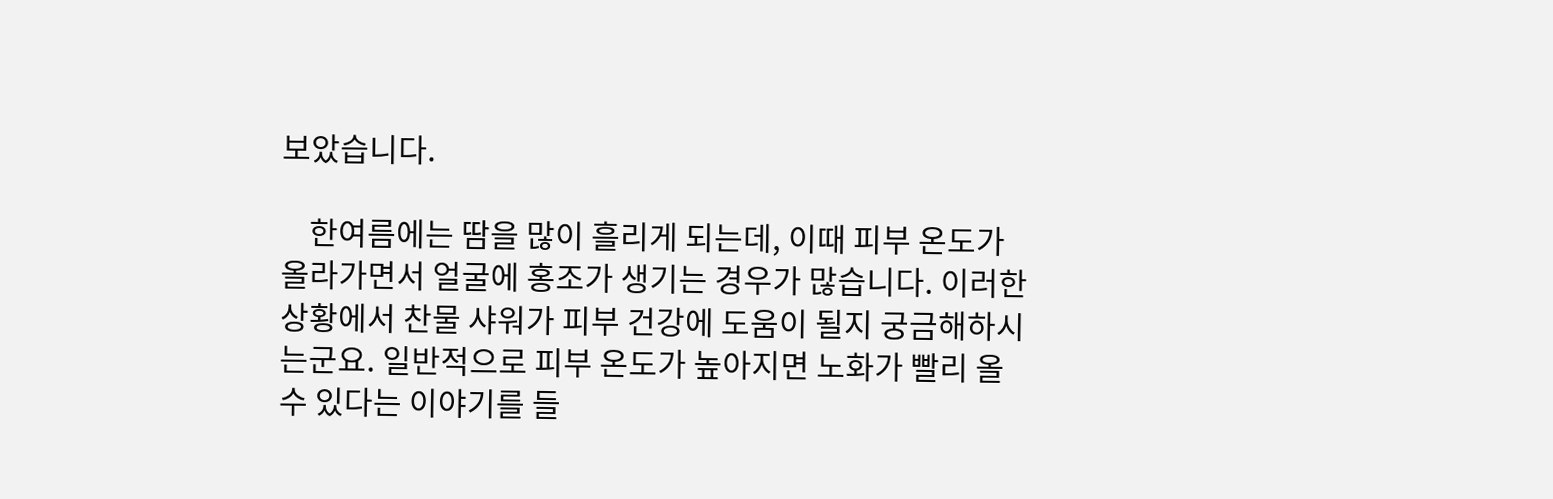보았습니다.

    한여름에는 땀을 많이 흘리게 되는데, 이때 피부 온도가 올라가면서 얼굴에 홍조가 생기는 경우가 많습니다. 이러한 상황에서 찬물 샤워가 피부 건강에 도움이 될지 궁금해하시는군요. 일반적으로 피부 온도가 높아지면 노화가 빨리 올 수 있다는 이야기를 들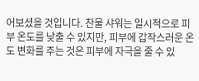어보셨을 것입니다. 찬물 샤워는 일시적으로 피부 온도를 낮출 수 있지만, 피부에 갑작스러운 온도 변화를 주는 것은 피부에 자극을 줄 수 있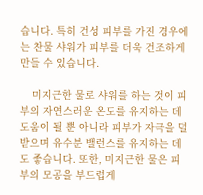습니다. 특히 건성 피부를 가진 경우에는 찬물 샤워가 피부를 더욱 건조하게 만들 수 있습니다.

    미지근한 물로 샤워를 하는 것이 피부의 자연스러운 온도를 유지하는 데 도움이 될 뿐 아니라 피부가 자극을 덜 받으며 유수분 밸런스를 유지하는 데도 좋습니다. 또한, 미지근한 물은 피부의 모공을 부드럽게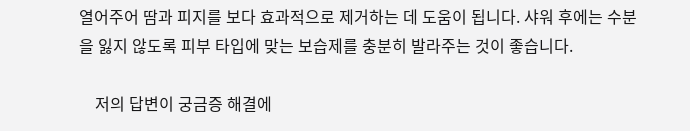열어주어 땀과 피지를 보다 효과적으로 제거하는 데 도움이 됩니다. 샤워 후에는 수분을 잃지 않도록 피부 타입에 맞는 보습제를 충분히 발라주는 것이 좋습니다.

    저의 답변이 궁금증 해결에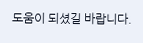도움이 되셨길 바랍니다.